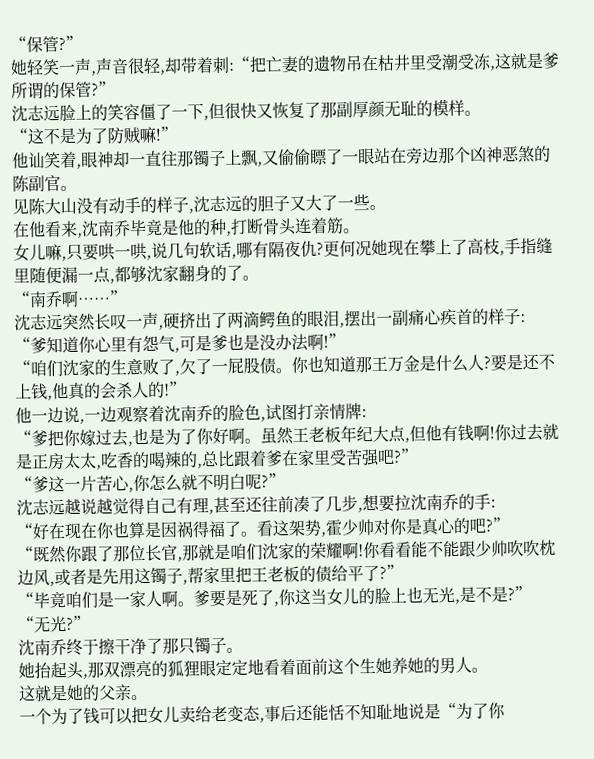“保管?”
她轻笑一声,声音很轻,却带着刺:“把亡妻的遗物吊在枯井里受潮受冻,这就是爹所谓的保管?”
沈志远脸上的笑容僵了一下,但很快又恢复了那副厚颜无耻的模样。
“这不是为了防贼嘛!”
他讪笑着,眼神却一直往那镯子上飘,又偷偷瞟了一眼站在旁边那个凶神恶煞的陈副官。
见陈大山没有动手的样子,沈志远的胆子又大了一些。
在他看来,沈南乔毕竟是他的种,打断骨头连着筋。
女儿嘛,只要哄一哄,说几句软话,哪有隔夜仇?更何况她现在攀上了高枝,手指缝里随便漏一点,都够沈家翻身的了。
“南乔啊……”
沈志远突然长叹一声,硬挤出了两滴鳄鱼的眼泪,摆出一副痛心疾首的样子:
“爹知道你心里有怨气,可是爹也是没办法啊!”
“咱们沈家的生意败了,欠了一屁股债。你也知道那王万金是什么人?要是还不上钱,他真的会杀人的!”
他一边说,一边观察着沈南乔的脸色,试图打亲情牌:
“爹把你嫁过去,也是为了你好啊。虽然王老板年纪大点,但他有钱啊!你过去就是正房太太,吃香的喝辣的,总比跟着爹在家里受苦强吧?”
“爹这一片苦心,你怎么就不明白呢?”
沈志远越说越觉得自己有理,甚至还往前凑了几步,想要拉沈南乔的手:
“好在现在你也算是因祸得福了。看这架势,霍少帅对你是真心的吧?”
“既然你跟了那位长官,那就是咱们沈家的荣耀啊!你看看能不能跟少帅吹吹枕边风,或者是先用这镯子,帮家里把王老板的债给平了?”
“毕竟咱们是一家人啊。爹要是死了,你这当女儿的脸上也无光,是不是?”
“无光?”
沈南乔终于擦干净了那只镯子。
她抬起头,那双漂亮的狐狸眼定定地看着面前这个生她养她的男人。
这就是她的父亲。
一个为了钱可以把女儿卖给老变态,事后还能恬不知耻地说是“为了你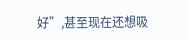好”,甚至现在还想吸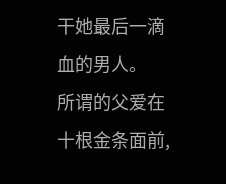干她最后一滴血的男人。
所谓的父爱在十根金条面前,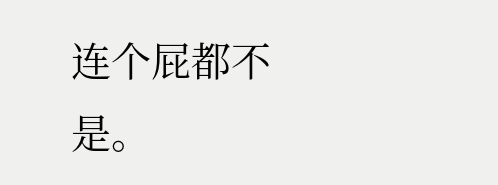连个屁都不是。